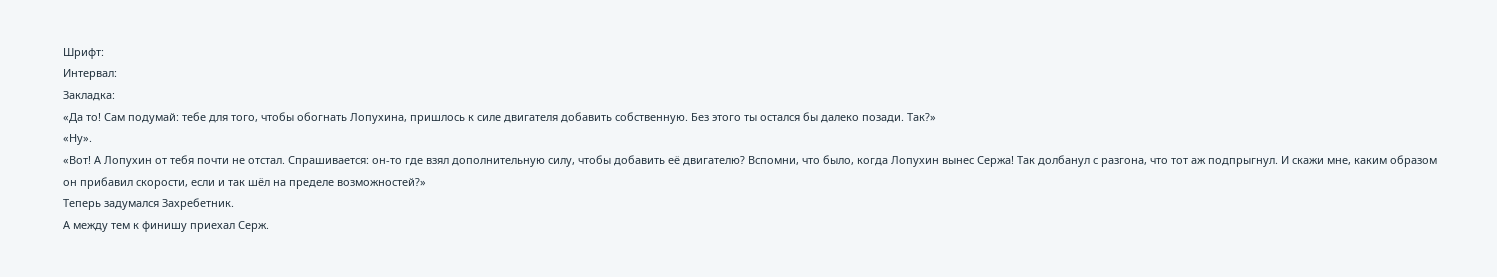Шрифт:
Интервал:
Закладка:
«Да то! Сам подумай: тебе для того, чтобы обогнать Лопухина, пришлось к силе двигателя добавить собственную. Без этого ты остался бы далеко позади. Так?»
«Ну».
«Вот! А Лопухин от тебя почти не отстал. Спрашивается: он-то где взял дополнительную силу, чтобы добавить её двигателю? Вспомни, что было, когда Лопухин вынес Сержа! Так долбанул с разгона, что тот аж подпрыгнул. И скажи мне, каким образом он прибавил скорости, если и так шёл на пределе возможностей?»
Теперь задумался Захребетник.
А между тем к финишу приехал Серж.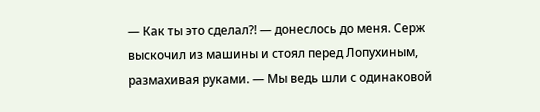— Как ты это сделал⁈ — донеслось до меня. Серж выскочил из машины и стоял перед Лопухиным, размахивая руками. — Мы ведь шли с одинаковой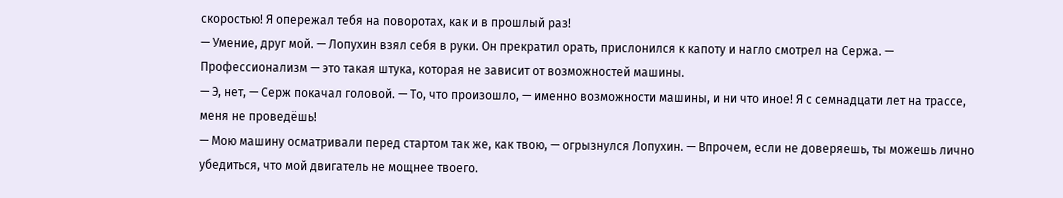скоростью! Я опережал тебя на поворотах, как и в прошлый раз!
— Умение, друг мой. — Лопухин взял себя в руки. Он прекратил орать, прислонился к капоту и нагло смотрел на Сержа. — Профессионализм — это такая штука, которая не зависит от возможностей машины.
— Э, нет, — Серж покачал головой. — То, что произошло, — именно возможности машины, и ни что иное! Я с семнадцати лет на трассе, меня не проведёшь!
— Мою машину осматривали перед стартом так же, как твою, — огрызнулся Лопухин. — Впрочем, если не доверяешь, ты можешь лично убедиться, что мой двигатель не мощнее твоего.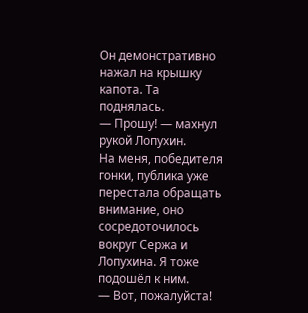Он демонстративно нажал на крышку капота. Та поднялась.
— Прошу! — махнул рукой Лопухин.
На меня, победителя гонки, публика уже перестала обращать внимание, оно сосредоточилось вокруг Сержа и Лопухина. Я тоже подошёл к ним.
— Вот, пожалуйста!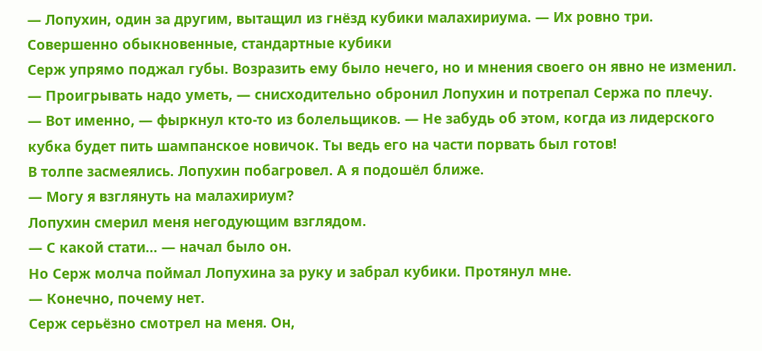— Лопухин, один за другим, вытащил из гнёзд кубики малахириума. — Их ровно три. Совершенно обыкновенные, стандартные кубики
Серж упрямо поджал губы. Возразить ему было нечего, но и мнения своего он явно не изменил.
— Проигрывать надо уметь, — снисходительно обронил Лопухин и потрепал Сержа по плечу.
— Вот именно, — фыркнул кто-то из болельщиков. — Не забудь об этом, когда из лидерского кубка будет пить шампанское новичок. Ты ведь его на части порвать был готов!
В толпе засмеялись. Лопухин побагровел. А я подошёл ближе.
— Могу я взглянуть на малахириум?
Лопухин смерил меня негодующим взглядом.
— С какой стати… — начал было он.
Но Серж молча поймал Лопухина за руку и забрал кубики. Протянул мне.
— Конечно, почему нет.
Серж серьёзно смотрел на меня. Он,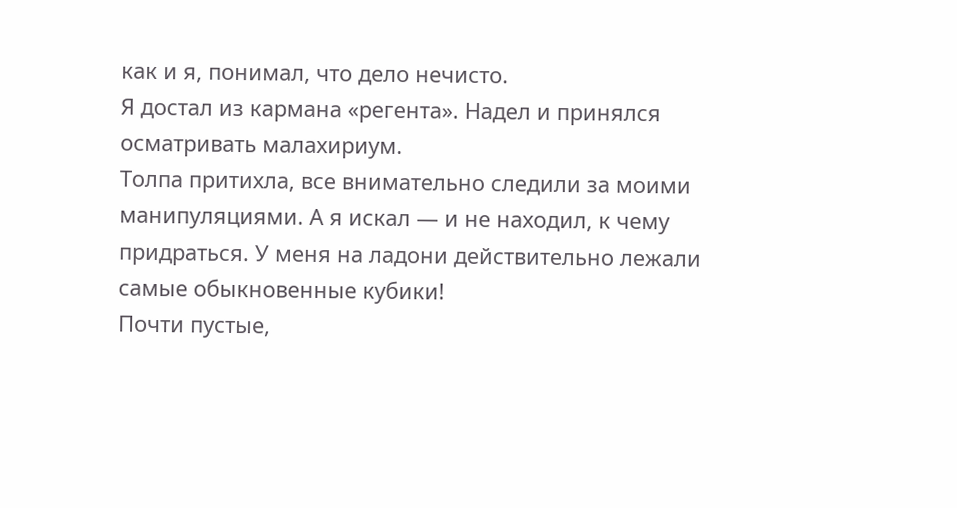как и я, понимал, что дело нечисто.
Я достал из кармана «регента». Надел и принялся осматривать малахириум.
Толпа притихла, все внимательно следили за моими манипуляциями. А я искал — и не находил, к чему придраться. У меня на ладони действительно лежали самые обыкновенные кубики!
Почти пустые,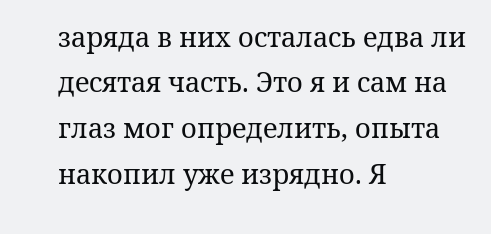заряда в них осталась едва ли десятая часть. Это я и сам на глаз мог определить, опыта накопил уже изрядно. Я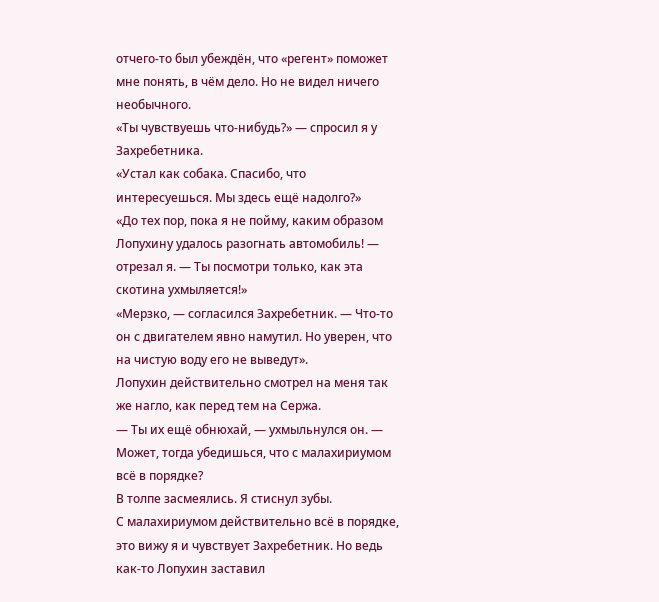отчего-то был убеждён, что «регент» поможет мне понять, в чём дело. Но не видел ничего необычного.
«Ты чувствуешь что-нибудь?» — спросил я у Захребетника.
«Устал как собака. Спасибо, что интересуешься. Мы здесь ещё надолго?»
«До тех пор, пока я не пойму, каким образом Лопухину удалось разогнать автомобиль! — отрезал я. — Ты посмотри только, как эта скотина ухмыляется!»
«Мерзко, — согласился Захребетник. — Что-то он с двигателем явно намутил. Но уверен, что на чистую воду его не выведут».
Лопухин действительно смотрел на меня так же нагло, как перед тем на Сержа.
— Ты их ещё обнюхай, — ухмыльнулся он. — Может, тогда убедишься, что с малахириумом всё в порядке?
В толпе засмеялись. Я стиснул зубы.
С малахириумом действительно всё в порядке, это вижу я и чувствует Захребетник. Но ведь как-то Лопухин заставил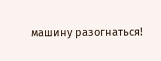машину разогнаться!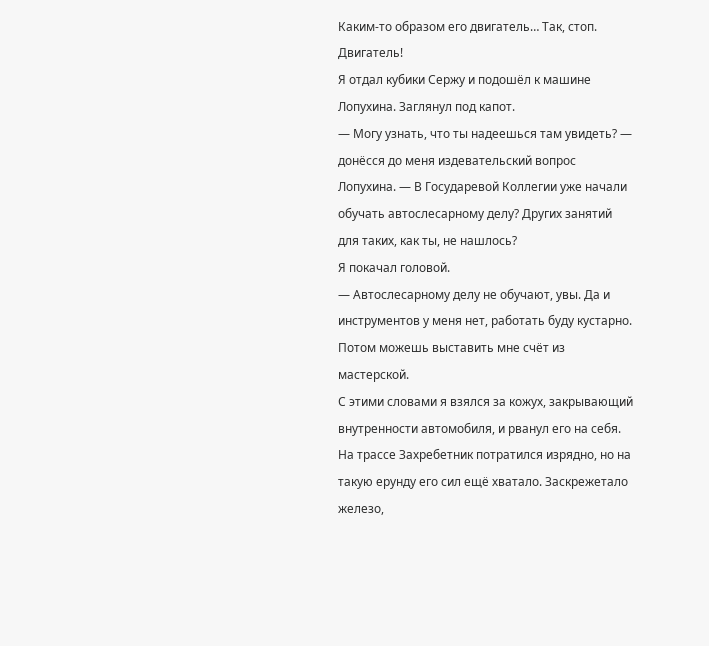Каким-то образом его двигатель… Так, стоп. Двигатель!
Я отдал кубики Сержу и подошёл к машине Лопухина. Заглянул под капот.
— Могу узнать, что ты надеешься там увидеть? — донёсся до меня издевательский вопрос Лопухина. — В Государевой Коллегии уже начали обучать автослесарному делу? Других занятий для таких, как ты, не нашлось?
Я покачал головой.
— Автослесарному делу не обучают, увы. Да и инструментов у меня нет, работать буду кустарно. Потом можешь выставить мне счёт из мастерской.
С этими словами я взялся за кожух, закрывающий внутренности автомобиля, и рванул его на себя.
На трассе Захребетник потратился изрядно, но на такую ерунду его сил ещё хватало. Заскрежетало железо,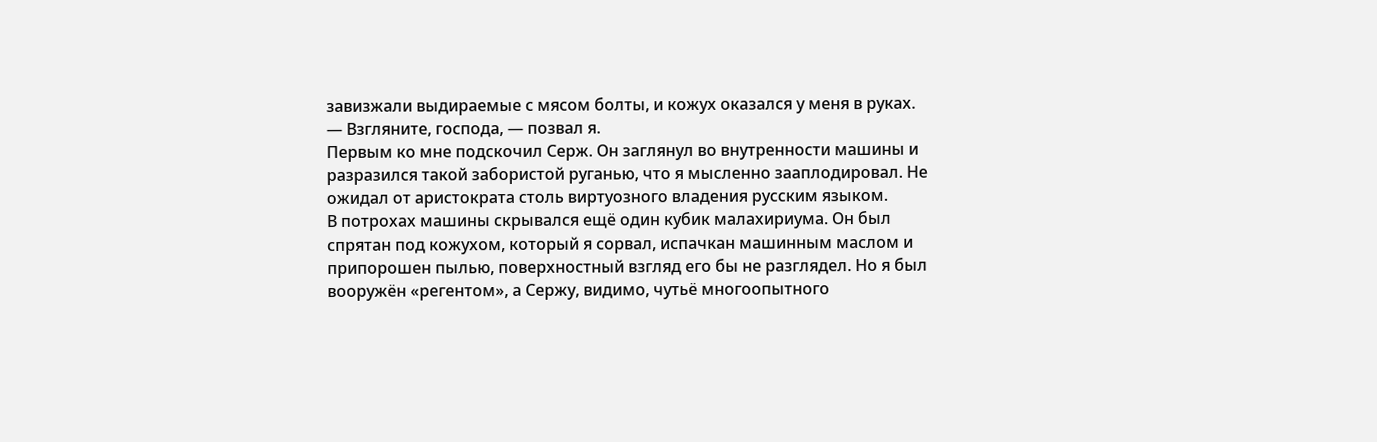завизжали выдираемые с мясом болты, и кожух оказался у меня в руках.
— Взгляните, господа, — позвал я.
Первым ко мне подскочил Серж. Он заглянул во внутренности машины и разразился такой забористой руганью, что я мысленно зааплодировал. Не ожидал от аристократа столь виртуозного владения русским языком.
В потрохах машины скрывался ещё один кубик малахириума. Он был спрятан под кожухом, который я сорвал, испачкан машинным маслом и припорошен пылью, поверхностный взгляд его бы не разглядел. Но я был вооружён «регентом», а Сержу, видимо, чутьё многоопытного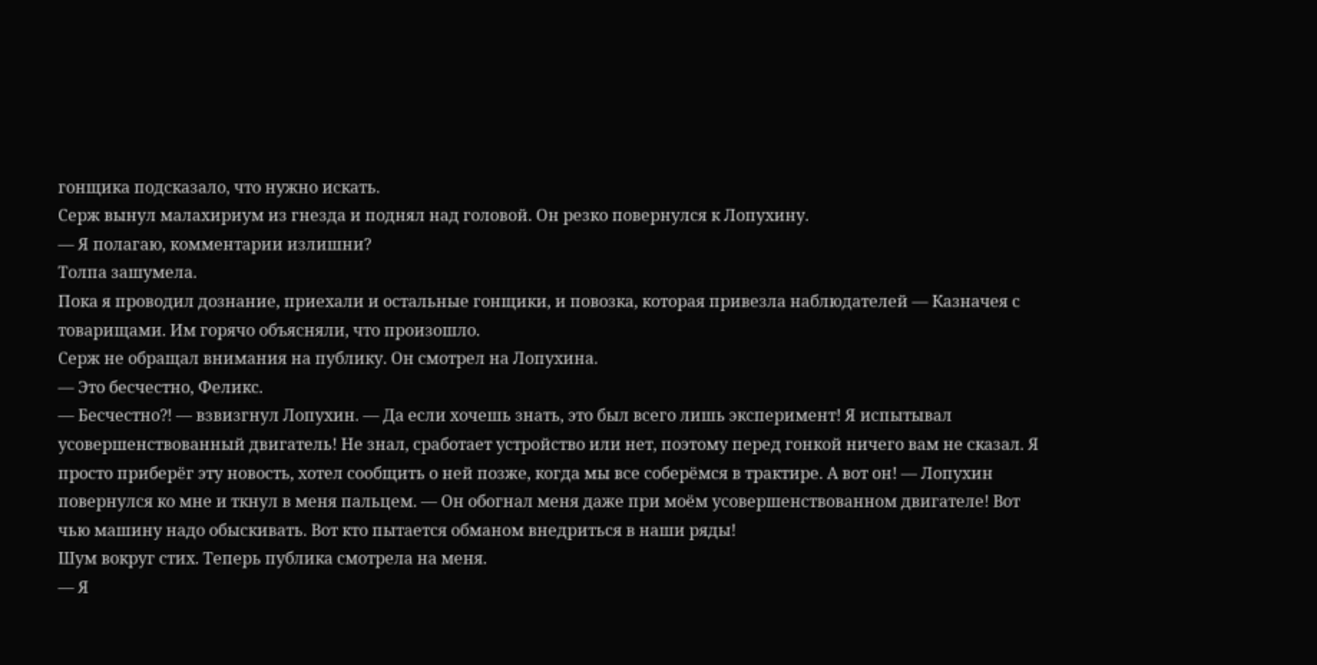гонщика подсказало, что нужно искать.
Серж вынул малахириум из гнезда и поднял над головой. Он резко повернулся к Лопухину.
— Я полагаю, комментарии излишни?
Толпа зашумела.
Пока я проводил дознание, приехали и остальные гонщики, и повозка, которая привезла наблюдателей — Казначея с товарищами. Им горячо объясняли, что произошло.
Серж не обращал внимания на публику. Он смотрел на Лопухина.
— Это бесчестно, Феликс.
— Бесчестно⁈ — взвизгнул Лопухин. — Да если хочешь знать, это был всего лишь эксперимент! Я испытывал усовершенствованный двигатель! Не знал, сработает устройство или нет, поэтому перед гонкой ничего вам не сказал. Я просто приберёг эту новость, хотел сообщить о ней позже, когда мы все соберёмся в трактире. А вот он! — Лопухин повернулся ко мне и ткнул в меня пальцем. — Он обогнал меня даже при моём усовершенствованном двигателе! Вот чью машину надо обыскивать. Вот кто пытается обманом внедриться в наши ряды!
Шум вокруг стих. Теперь публика смотрела на меня.
— Я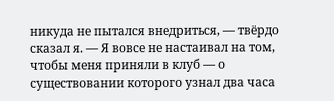никуда не пытался внедриться, — твёрдо сказал я. — Я вовсе не настаивал на том, чтобы меня приняли в клуб — о существовании которого узнал два часа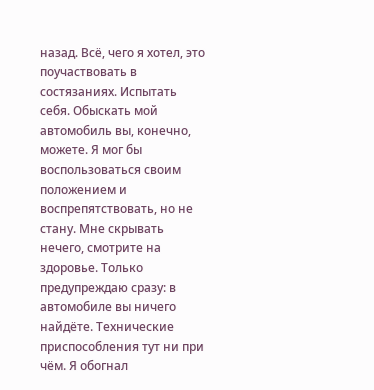назад. Всё, чего я хотел, это поучаствовать в состязаниях. Испытать себя. Обыскать мой автомобиль вы, конечно, можете. Я мог бы воспользоваться своим положением и воспрепятствовать, но не стану. Мне скрывать нечего, смотрите на здоровье. Только предупреждаю сразу: в автомобиле вы ничего найдёте. Технические приспособления тут ни при чём. Я обогнал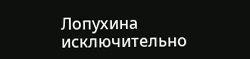Лопухина исключительно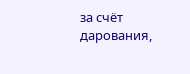за счёт дарования,